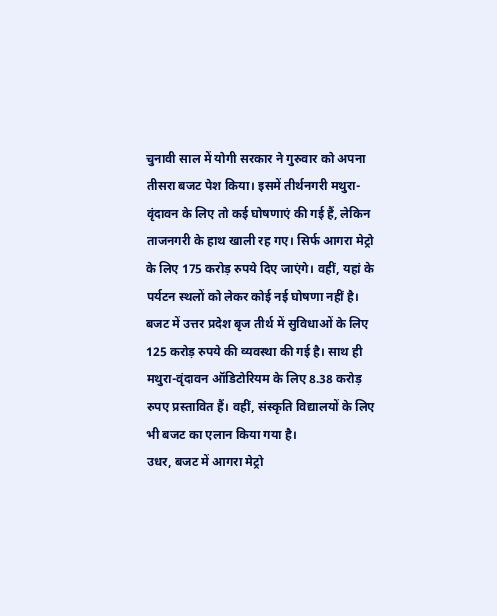चुनावी साल में योगी सरकार ने गुरुवार को अपना तीसरा बजट पेश किया। इसमें तीर्थनगरी मथुरा-वृंदावन के लिए तो कई घोषणाएं की गई हैं, लेकिन ताजनगरी के हाथ खाली रह गए। सिर्फ आगरा मेट्रो के लिए 175 करोड़ रुपये दिए जाएंगे। वहीं, यहां के पर्यटन स्थलों को लेकर कोई नई घोषणा नहीं है।
बजट में उत्तर प्रदेश बृज तीर्थ में सुविधाओं के लिए 125 करोड़ रुपये की व्यवस्था की गई है। साथ ही मथुरा-वृंदावन ऑडिटोरियम के लिए 8.38 करोड़ रुपए प्रस्तावित हैं। वहीं, संस्कृति विद्यालयों के लिए भी बजट का एलान किया गया है।
उधर, बजट में आगरा मेट्रो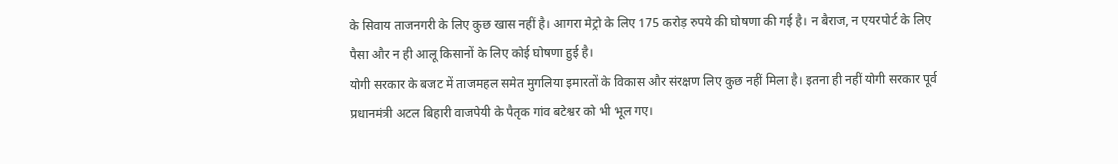के सिवाय ताजनगरी के लिए कुछ खास नहीं है। आगरा मेट्रो के लिए 175 करोड़ रुपये की घोषणा की गई है। न बैराज, न एयरपोर्ट के लिए पैसा और न ही आलू किसानों के लिए कोई घोषणा हुई है।
योगी सरकार के बजट में ताजमहल समेत मुगलिया इमारतों के विकास और संरक्षण लिए कुछ नहीं मिला है। इतना ही नहीं योगी सरकार पूर्व प्रधानमंत्री अटल बिहारी वाजपेयी के पैतृक गांव बटेश्वर को भी भूल गए।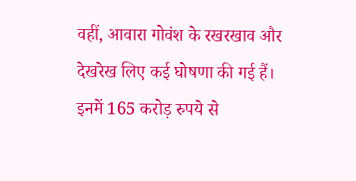वहीं, आवारा गोवंश के रखरखाव और देखरेख लिए कई घोषणा की गई हैं। इनमें 165 करोड़ रुपये से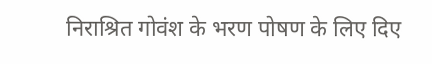निराश्रित गोवंश के भरण पोषण के लिए दिए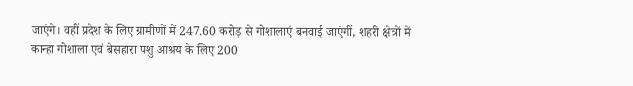जाएंगे। वहीं प्रदेश के लिए ग्रामीणों में 247.60 करोड़ से गोशालाएं बनवाई जाएंगीं, शहरी क्षेत्रों में कान्हा गोशाला एवं बेसहारा पशु आश्रय के लिए 200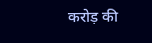करोड़ की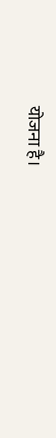योजना है।